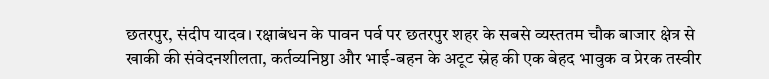छतरपुर, संदीप यादव। रक्षाबंधन के पावन पर्व पर छतरपुर शहर के सबसे व्यस्ततम चौक बाजार क्षेत्र से खाकी की संवेदनशीलता, कर्तव्यनिष्ठा और भाई-बहन के अटूट स्नेह की एक बेहद भावुक व प्रेरक तस्वीर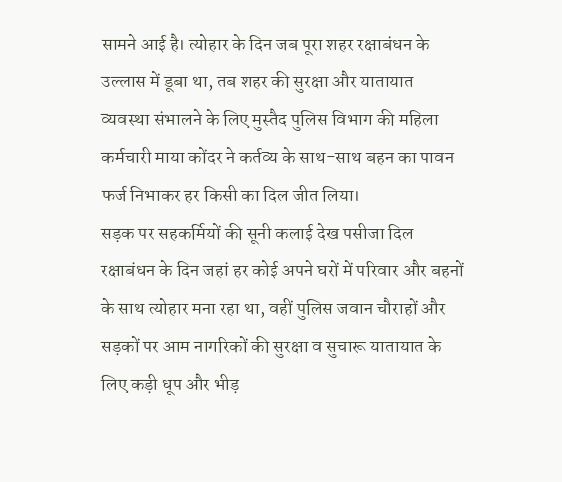सामने आई है। त्योहार के दिन जब पूरा शहर रक्षाबंधन के उल्लास में डूबा था, तब शहर की सुरक्षा और यातायात व्यवस्था संभालने के लिए मुस्तैद पुलिस विभाग की महिला कर्मचारी माया कोंदर ने कर्तव्य के साथ-साथ बहन का पावन फर्ज निभाकर हर किसी का दिल जीत लिया।
सड़क पर सहकर्मियों की सूनी कलाई देख पसीजा दिल
रक्षाबंधन के दिन जहां हर कोई अपने घरों में परिवार और बहनों के साथ त्योहार मना रहा था, वहीं पुलिस जवान चौराहों और सड़कों पर आम नागरिकों की सुरक्षा व सुचारू यातायात के लिए कड़ी धूप और भीड़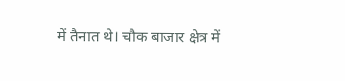में तैनात थे। चौक बाजार क्षेत्र में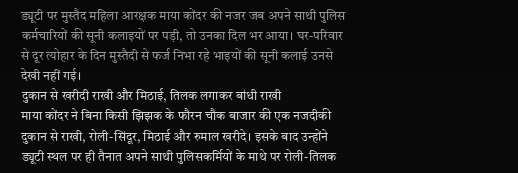ड्यूटी पर मुस्तैद महिला आरक्षक माया कोंदर की नजर जब अपने साथी पुलिस कर्मचारियों की सूनी कलाइयों पर पड़ी, तो उनका दिल भर आया। घर-परिवार से दूर त्योहार के दिन मुस्तैदी से फर्ज निभा रहे भाइयों की सूनी कलाई उनसे देखी नहीं गई।
दुकान से खरीदी राखी और मिठाई, तिलक लगाकर बांधी राखी
माया कोंदर ने बिना किसी झिझक के फौरन चौक बाजार की एक नजदीकी दुकान से राखी, रोली-सिंदूर, मिठाई और रुमाल खरीदे। इसके बाद उन्होंने ड्यूटी स्थल पर ही तैनात अपने साथी पुलिसकर्मियों के माथे पर रोली-तिलक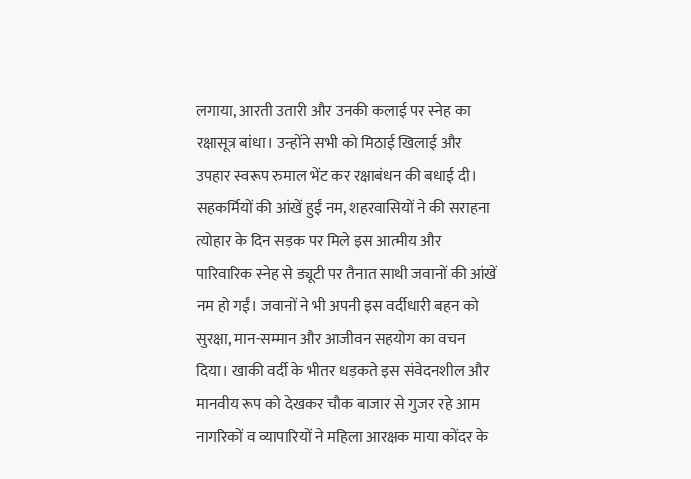लगाया, आरती उतारी और उनकी कलाई पर स्नेह का रक्षासूत्र बांधा। उन्होंने सभी को मिठाई खिलाई और उपहार स्वरूप रुमाल भेंट कर रक्षाबंधन की बधाई दी।
सहकर्मियों की आंखें हुईं नम, शहरवासियों ने की सराहना
त्योहार के दिन सड़क पर मिले इस आत्मीय और पारिवारिक स्नेह से ड्यूटी पर तैनात साथी जवानों की आंखें नम हो गईं। जवानों ने भी अपनी इस वर्दीधारी बहन को सुरक्षा, मान-सम्मान और आजीवन सहयोग का वचन दिया। खाकी वर्दी के भीतर धड़कते इस संवेदनशील और मानवीय रूप को देखकर चौक बाजार से गुजर रहे आम नागरिकों व व्यापारियों ने महिला आरक्षक माया कोंदर के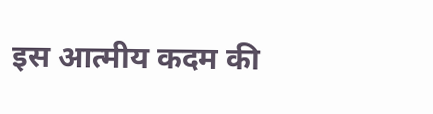इस आत्मीय कदम की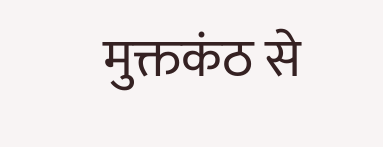मुक्तकंठ से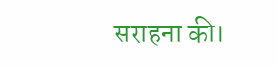सराहना की।